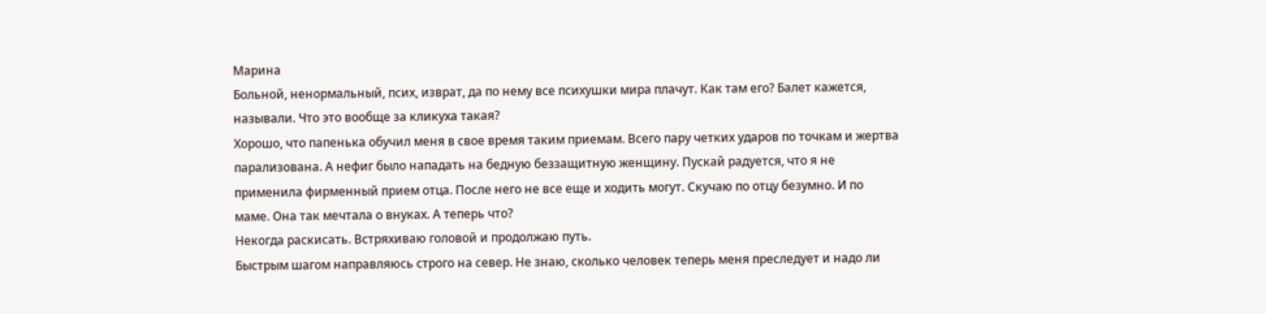Марина
Больной, ненормальный, псих, изврат, да по нему все психушки мира плачут. Как там его? Балет кажется, называли. Что это вообще за кликуха такая?
Хорошо, что папенька обучил меня в свое время таким приемам. Всего пару четких ударов по точкам и жертва парализована. А нефиг было нападать на бедную беззащитную женщину. Пускай радуется, что я не применила фирменный прием отца. После него не все еще и ходить могут. Скучаю по отцу безумно. И по маме. Она так мечтала о внуках. А теперь что?
Некогда раскисать. Встряхиваю головой и продолжаю путь.
Быстрым шагом направляюсь строго на север. Не знаю, сколько человек теперь меня преследует и надо ли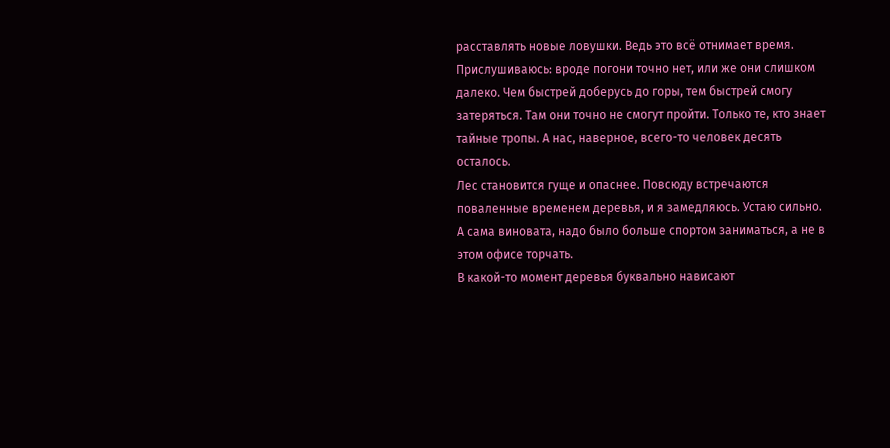расставлять новые ловушки. Ведь это всё отнимает время.
Прислушиваюсь: вроде погони точно нет, или же они слишком далеко. Чем быстрей доберусь до горы, тем быстрей смогу затеряться. Там они точно не смогут пройти. Только те, кто знает тайные тропы. А нас, наверное, всего-то человек десять осталось.
Лес становится гуще и опаснее. Повсюду встречаются поваленные временем деревья, и я замедляюсь. Устаю сильно. А сама виновата, надо было больше спортом заниматься, а не в этом офисе торчать.
В какой-то момент деревья буквально нависают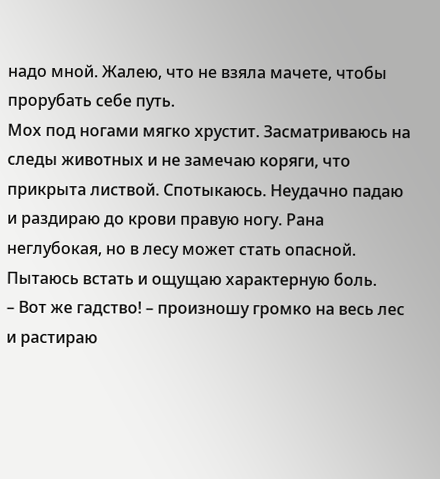надо мной. Жалею, что не взяла мачете, чтобы прорубать себе путь.
Мох под ногами мягко хрустит. Засматриваюсь на следы животных и не замечаю коряги, что прикрыта листвой. Спотыкаюсь. Неудачно падаю и раздираю до крови правую ногу. Рана неглубокая, но в лесу может стать опасной. Пытаюсь встать и ощущаю характерную боль.
– Вот же гадство! – произношу громко на весь лес и растираю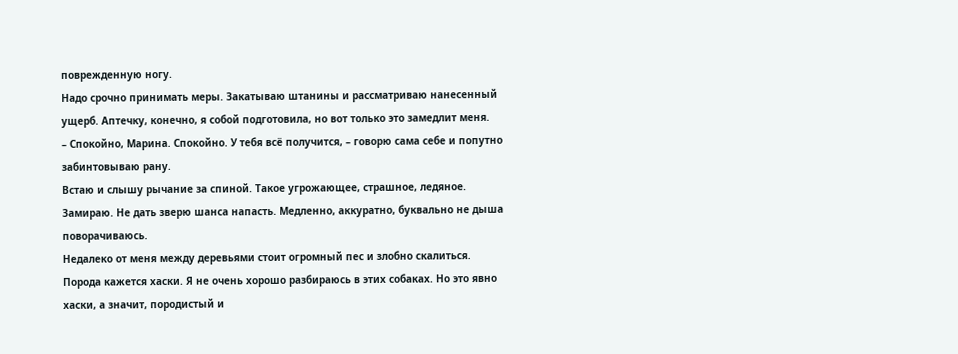поврежденную ногу.
Надо срочно принимать меры. Закатываю штанины и рассматриваю нанесенный ущерб. Аптечку, конечно, я собой подготовила, но вот только это замедлит меня.
– Спокойно, Марина. Спокойно. У тебя всё получится, – говорю сама себе и попутно забинтовываю рану.
Встаю и слышу рычание за спиной. Такое угрожающее, страшное, ледяное.
Замираю. Не дать зверю шанса напасть. Медленно, аккуратно, буквально не дыша поворачиваюсь.
Недалеко от меня между деревьями стоит огромный пес и злобно скалиться. Порода кажется хаски. Я не очень хорошо разбираюсь в этих собаках. Но это явно хаски, а значит, породистый и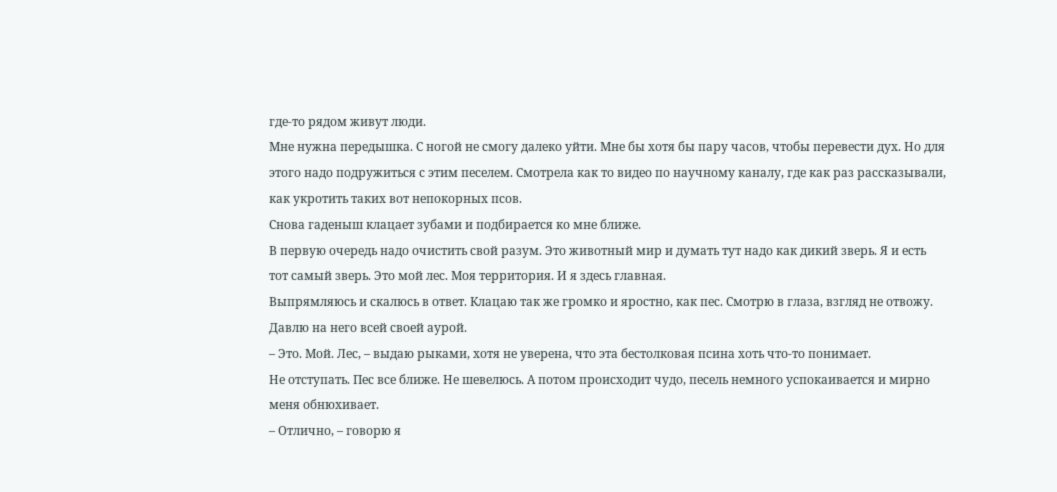где-то рядом живут люди.
Мне нужна передышка. С ногой не смогу далеко уйти. Мне бы хотя бы пару часов, чтобы перевести дух. Но для этого надо подружиться с этим песелем. Смотрела как то видео по научному каналу, где как раз рассказывали, как укротить таких вот непокорных псов.
Снова гаденыш клацает зубами и подбирается ко мне ближе.
В первую очередь надо очистить свой разум. Это животный мир и думать тут надо как дикий зверь. Я и есть тот самый зверь. Это мой лес. Моя территория. И я здесь главная.
Выпрямляюсь и скалюсь в ответ. Клацаю так же громко и яростно, как пес. Смотрю в глаза, взгляд не отвожу. Давлю на него всей своей аурой.
– Это. Мой. Лес, – выдаю рыками, хотя не уверена, что эта бестолковая псина хоть что-то понимает.
Не отступать. Пес все ближе. Не шевелюсь. А потом происходит чудо, песель немного успокаивается и мирно меня обнюхивает.
– Отлично, – говорю я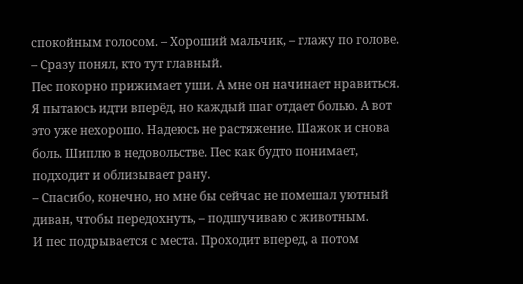спокойным голосом. – Хороший мальчик, – глажу по голове. – Сразу понял, кто тут главный.
Пес покорно прижимает уши. А мне он начинает нравиться.
Я пытаюсь идти вперёд, но каждый шаг отдает болью. А вот это уже нехорошо. Надеюсь не растяжение. Шажок и снова боль. Шиплю в недовольстве. Пес как будто понимает, подходит и облизывает рану.
– Спасибо, конечно, но мне бы сейчас не помешал уютный диван, чтобы передохнуть, – подшучиваю с животным.
И пес подрывается с места. Проходит вперед, а потом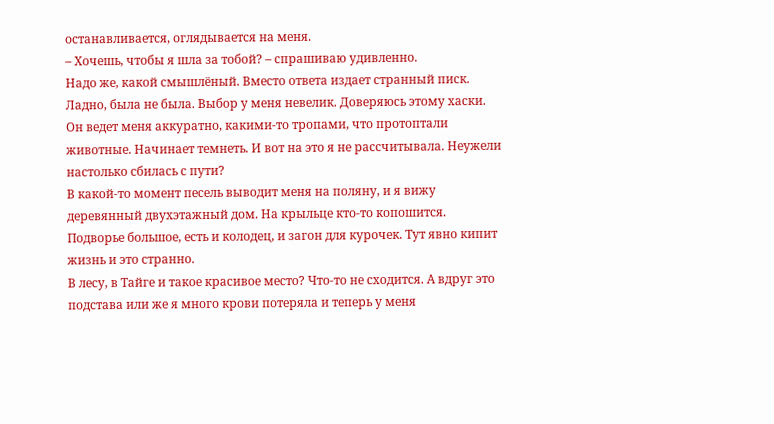останавливается, оглядывается на меня.
– Хочешь, чтобы я шла за тобой? – спрашиваю удивленно.
Надо же, какой смышлёный. Вместо ответа издает странный писк. Ладно, была не была. Выбор у меня невелик. Доверяюсь этому хаски.
Он ведет меня аккуратно, какими-то тропами, что протоптали животные. Начинает темнеть. И вот на это я не рассчитывала. Неужели настолько сбилась с пути?
В какой-то момент песель выводит меня на поляну, и я вижу деревянный двухэтажный дом. На крыльце кто-то копошится. Подворье большое, есть и колодец, и загон для курочек. Тут явно кипит жизнь и это странно.
В лесу, в Тайге и такое красивое место? Что-то не сходится. А вдруг это подстава или же я много крови потеряла и теперь у меня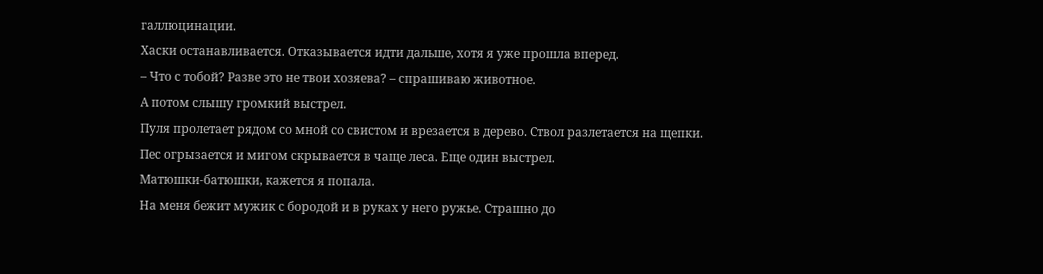галлюцинации.
Хаски останавливается. Отказывается идти дальше, хотя я уже прошла вперед.
– Что с тобой? Разве это не твои хозяева? – спрашиваю животное.
А потом слышу громкий выстрел.
Пуля пролетает рядом со мной со свистом и врезается в дерево. Ствол разлетается на щепки.
Пес огрызается и мигом скрывается в чаще леса. Еще один выстрел.
Матюшки-батюшки, кажется я попала.
На меня бежит мужик с бородой и в руках у него ружье. Страшно до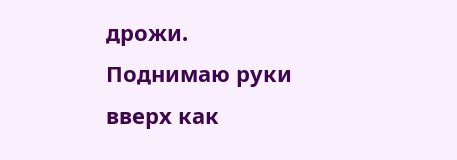дрожи.
Поднимаю руки вверх как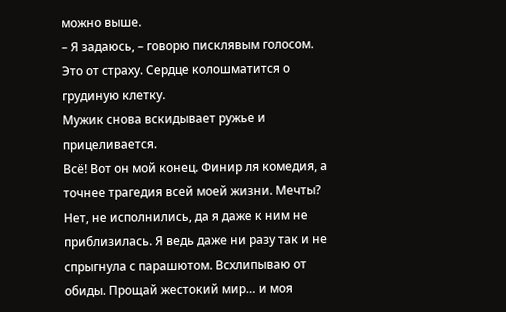можно выше.
– Я задаюсь, – говорю писклявым голосом.
Это от страху. Сердце колошматится о грудиную клетку.
Мужик снова вскидывает ружье и прицеливается.
Всё! Вот он мой конец. Финир ля комедия, а точнее трагедия всей моей жизни. Мечты? Нет, не исполнились, да я даже к ним не приблизилась. Я ведь даже ни разу так и не спрыгнула с парашютом. Всхлипываю от обиды. Прощай жестокий мир… и моя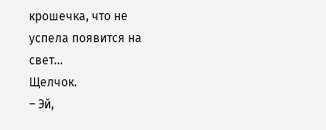крошечка, что не успела появится на свет…
Щелчок.
– Эй,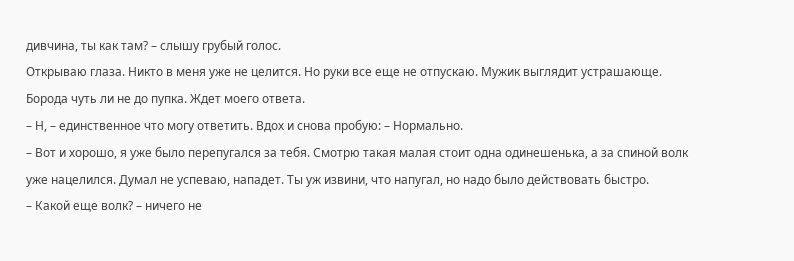дивчина, ты как там? – слышу грубый голос.
Открываю глаза. Никто в меня уже не целится. Но руки все еще не отпускаю. Мужик выглядит устрашающе. Борода чуть ли не до пупка. Ждет моего ответа.
– Н, – единственное что могу ответить. Вдох и снова пробую: – Нормально.
– Вот и хорошо, я уже было перепугался за тебя. Смотрю такая малая стоит одна одинешенька, а за спиной волк уже нацелился. Думал не успеваю, нападет. Ты уж извини, что напугал, но надо было действовать быстро.
– Какой еще волк? – ничего не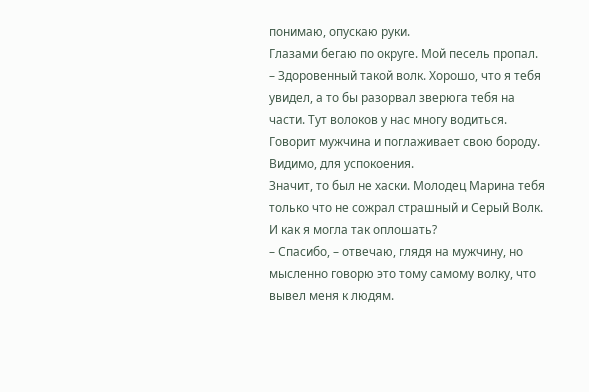понимаю, опускаю руки.
Глазами бегаю по округе. Мой песель пропал.
– Здоровенный такой волк. Хорошо, что я тебя увидел, а то бы разорвал зверюга тебя на части. Тут волоков у нас многу водиться.
Говорит мужчина и поглаживает свою бороду. Видимо, для успокоения.
Значит, то был не хаски. Молодец Марина тебя только что не сожрал страшный и Серый Волк. И как я могла так оплошать?
– Спасибо, – отвечаю, глядя на мужчину, но мысленно говорю это тому самому волку, что вывел меня к людям.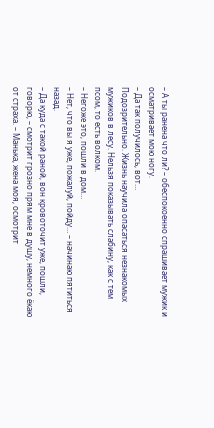– А ты ранена что ли? – обеспокоенно спрашивает мужик и осматривает мою ногу.
– Да так получилось, вот…
Подозрительно. Жизнь научила опасаться незнакомых мужиков в лесу. Нельзя показывать слабину, как с тем псом, то есть волком.
– Негоже это, пошли в дом…
– Нет, что вы я уже, пожалуй, пойду… – начинаю пятиться назад.
– Да куда с такой раной, вон кровоточит уже, пошли, говорю, – смотрит грозно прям мне в душу, немного ёкаю от страха. – Манька, жена моя, осмотрит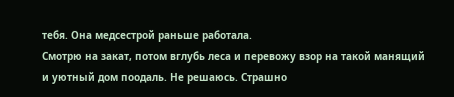тебя. Она медсестрой раньше работала.
Смотрю на закат, потом вглубь леса и перевожу взор на такой манящий и уютный дом поодаль. Не решаюсь. Страшно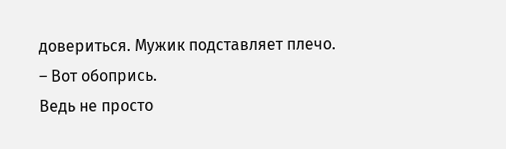довериться. Мужик подставляет плечо.
– Вот обопрись.
Ведь не просто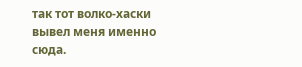так тот волко-хаски вывел меня именно сюда.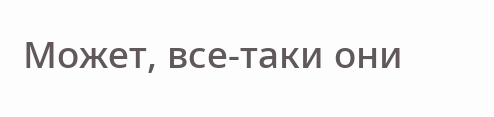Может, все-таки они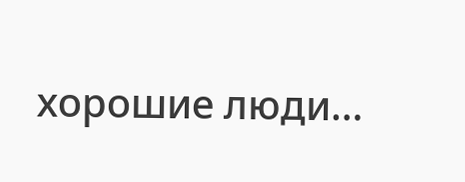хорошие люди…